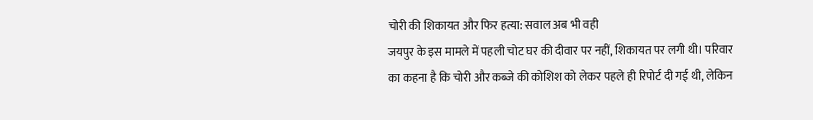चोरी की शिकायत और फिर हत्या: सवाल अब भी वही
जयपुर के इस मामले में पहली चोट घर की दीवार पर नहीं, शिकायत पर लगी थी। परिवार का कहना है कि चोरी और कब्जे की कोशिश को लेकर पहले ही रिपोर्ट दी गई थी, लेकिन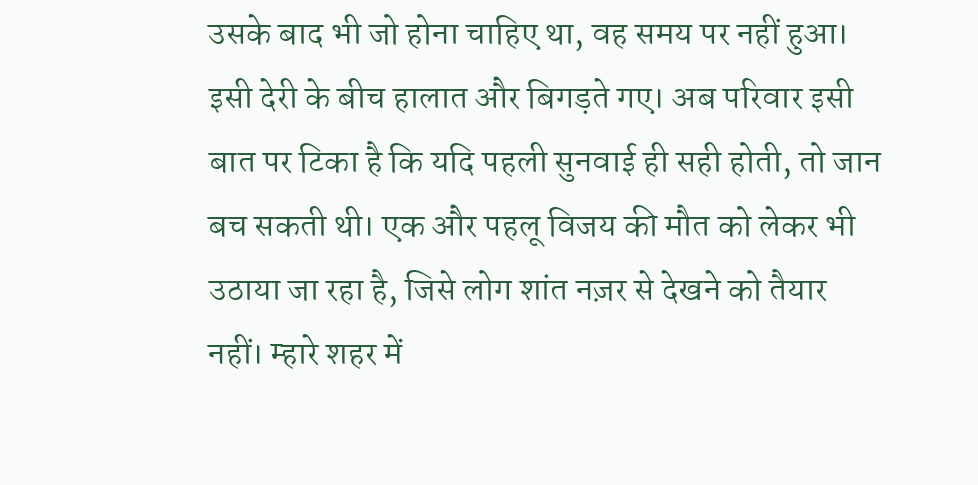उसके बाद भी जो होना चाहिए था, वह समय पर नहीं हुआ। इसी देरी के बीच हालात और बिगड़ते गए। अब परिवार इसी बात पर टिका है कि यदि पहली सुनवाई ही सही होती, तो जान बच सकती थी। एक और पहलू विजय की मौत को लेकर भी उठाया जा रहा है, जिसे लोग शांत नज़र से देखने को तैयार नहीं। म्हारे शहर में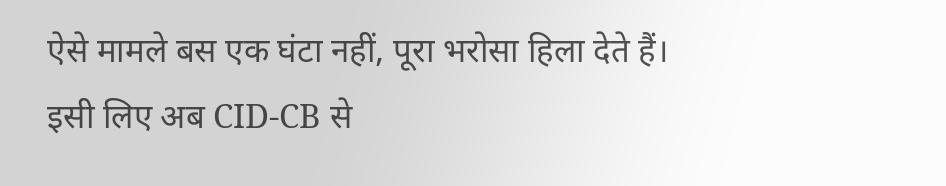ऐसे मामले बस एक घंटा नहीं, पूरा भरोसा हिला देते हैं। इसी लिए अब CID-CB से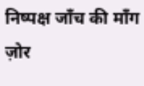निष्पक्ष जाँच की माँग ज़ोर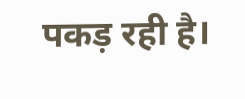पकड़ रही है।